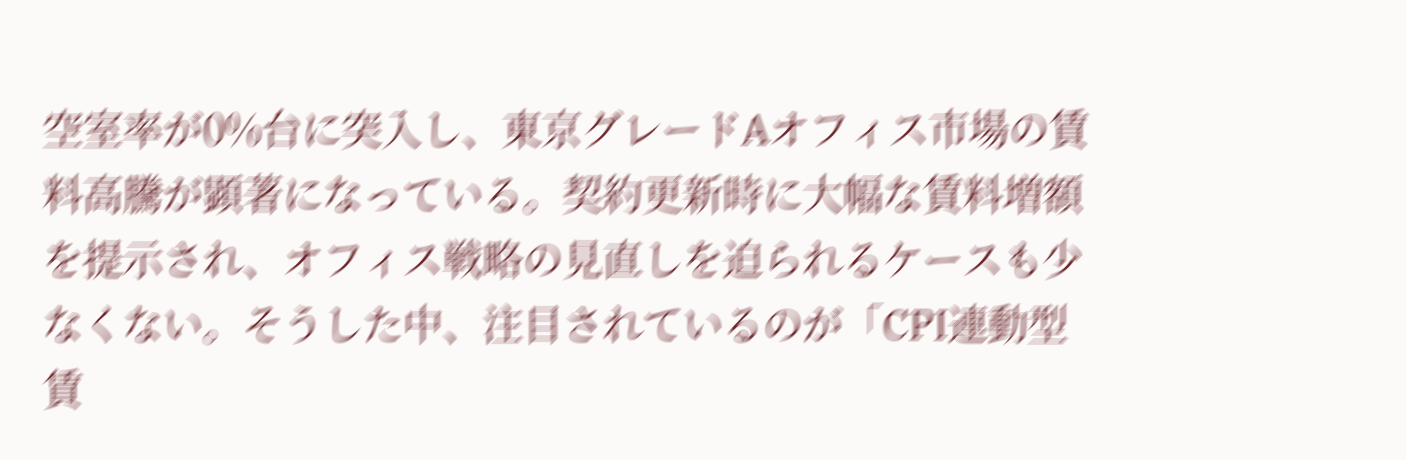空室率が0%台に突入し、東京グレードAオフィス市場の賃料高騰が顕著になっている。契約更新時に大幅な賃料増額を提示され、オフィス戦略の見直しを迫られるケースも少なくない。そうした中、注目されているのが「CPI連動型賃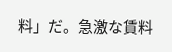料」だ。急激な賃料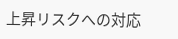上昇リスクへの対応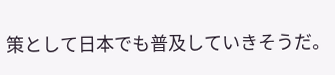策として日本でも普及していきそうだ。